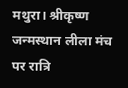मथुरा। श्रीकृष्ण जन्मस्थान लीला मंच पर रात्रि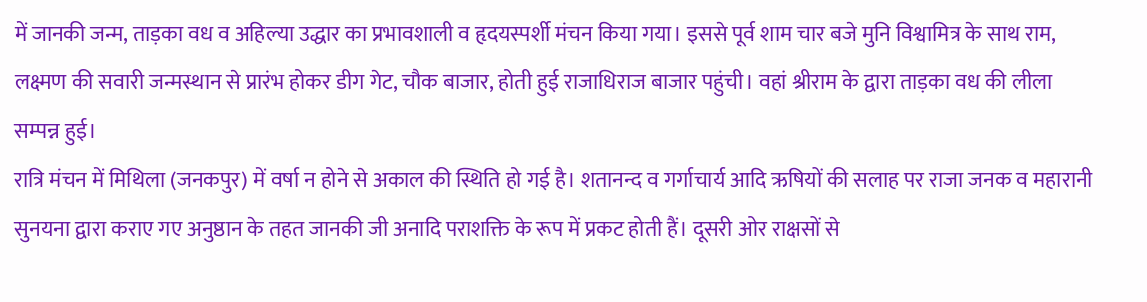में जानकी जन्म, ताड़का वध व अहिल्या उद्धार का प्रभावशाली व हृदयस्पर्शी मंचन किया गया। इससे पूर्व शाम चार बजे मुनि विश्वामित्र के साथ राम, लक्ष्मण की सवारी जन्मस्थान से प्रारंभ होकर डीग गेट, चौक बाजार, होती हुई राजाधिराज बाजार पहुंची। वहां श्रीराम के द्वारा ताड़का वध की लीला सम्पन्न हुई।
रात्रि मंचन में मिथिला (जनकपुर) में वर्षा न होने से अकाल की स्थिति हो गई है। शतानन्द व गर्गाचार्य आदि ऋषियों की सलाह पर राजा जनक व महारानी सुनयना द्वारा कराए गए अनुष्ठान के तहत जानकी जी अनादि पराशक्ति के रूप में प्रकट होती हैं। दूसरी ओर राक्षसों से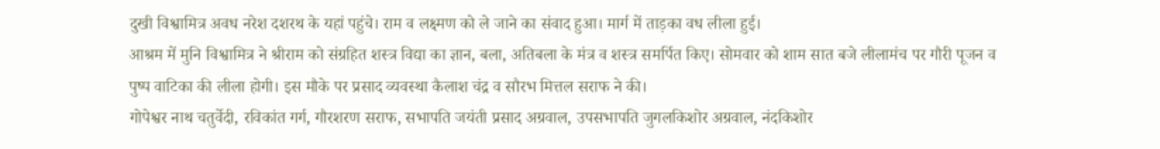दुखी विश्वामित्र अवध नरेश दशरथ के यहां पहुंचे। राम व लक्ष्मण को ले जाने का संवाद हुआ। मार्ग में ताड़का वध लीला हुई।
आश्रम में मुनि विश्वामित्र ने श्रीराम को संग्रहित शस्त्र विद्या का ज्ञान, बला, अतिबला के मंत्र व शस्त्र समर्पित किए। सोमवार को शाम सात बजे लीलामंच पर गौरी पूजन व पुष्प वाटिका की लीला होगी। इस मौके पर प्रसाद व्यवस्था कैलाश चंद्र व सौरभ मित्तल सराफ ने की।
गोपेश्वर नाथ चतुर्वेदी, रविकांत गर्ग, गौरशरण सराफ, सभापति जयंती प्रसाद अग्रवाल, उपसभापति जुगलकिशोर अग्रवाल, नंदकिशोर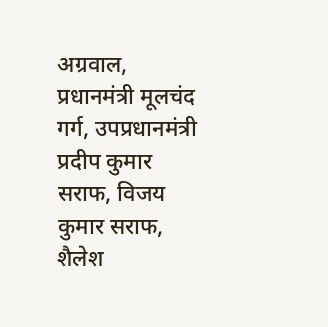अग्रवाल, प्रधानमंत्री मूलचंद गर्ग, उपप्रधानमंत्री प्रदीप कुमार सराफ, विजय कुमार सराफ, शैलेश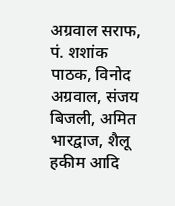अग्रवाल सराफ, पं. शशांक पाठक, विनोद अग्रवाल, संजय बिजली, अमित भारद्वाज, शैलू हकीम आदि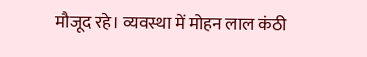मौजूद रहे। व्यवस्था में मोहन लाल कंठी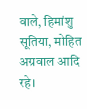वाले, हिमांशु सूतिया, मोहित अग्रवाल आदि रहे।